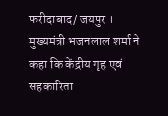फरीदाबाद/ जयपुर । मुख्यमंत्री भजनलाल शर्मा ने कहा कि केंद्रीय गृह एवं सहकारिता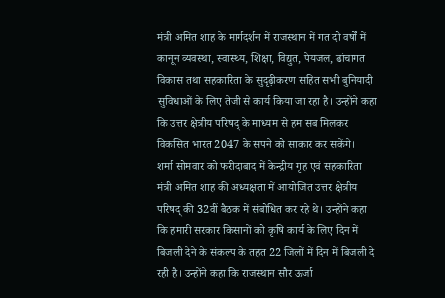मंत्री अमित शाह के मार्गदर्शन में राजस्थान में गत दो वर्षों में कानून व्यवस्था, स्वास्थ्य, शिक्षा, विद्युत, पेयजल, ढांचागत विकास तथा सहकारिता के सुदृढ़ीकरण सहित सभी बुनियादी सुविधाओं के लिए तेजी से कार्य किया जा रहा है। उन्होंने कहा कि उत्तर क्षेत्रीय परिषद् के माध्यम से हम सब मिलकर विकसित भारत 2047 के सपने को साकार कर सकेंगे।
शर्मा सोमवार को फरीदाबाद में केन्द्रीय गृह एवं सहकारिता मंत्री अमित शाह की अध्यक्षता में आयोजित उत्तर क्षेत्रीय परिषद् की 32वीं बैठक में संबोधित कर रहे थे। उन्होंने कहा कि हमारी सरकार किसानों को कृषि कार्य के लिए दिन में बिजली देने के संकल्प के तहत 22 जिलों में दिन में बिजली दे रही है। उन्होंने कहा कि राजस्थान सौर ऊर्जा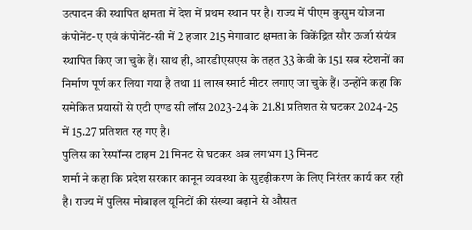उत्पादन की स्थापित क्षमता में देश में प्रथम स्थान पर है। राज्य में पीएम कुसुम योजना कंपोनेंट-ए एवं कंपोनेंट-सी में 2 हजार 215 मेगावाट क्षमता के विकेंद्रित सौर ऊर्जा संयंत्र स्थापित किए जा चुके हैं। साथ ही, आरडीएसएस के तहत 33 केवी के 151 सब स्टेशनों का निर्माण पूर्ण कर लिया गया है तथा 11 लाख स्मार्ट मीटर लगाए जा चुके हैं। उन्होंने कहा कि समेकित प्रयासों से एटी एण्ड सी लॉस 2023-24 के 21.81 प्रतिशत से घटकर 2024-25 में 15.27 प्रतिशत रह गए है।
पुलिस का रेस्पॉन्स टाइम 21 मिनट से घटकर अब लगभग 13 मिनट
शर्मा ने कहा कि प्रदेश सरकार कानून व्यवस्था के सुदृढ़ीकरण के लिए निरंतर कार्य कर रही है। राज्य में पुलिस मोबाइल यूनिटों की संख्या बढ़ाने से औसत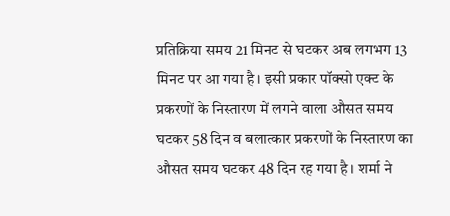प्रतिक्रिया समय 21 मिनट से घटकर अब लगभग 13 मिनट पर आ गया है। इसी प्रकार पॉक्सो एक्ट के प्रकरणों के निस्तारण में लगने वाला औसत समय घटकर 58 दिन व बलात्कार प्रकरणों के निस्तारण का औसत समय घटकर 48 दिन रह गया है। शर्मा ने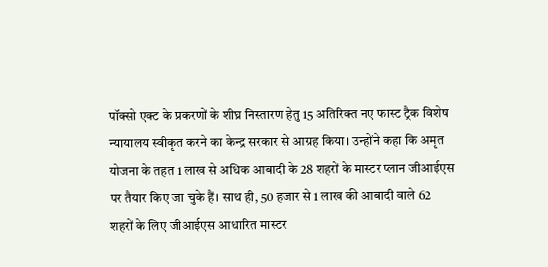पॉक्सो एक्ट के प्रकरणों के शीघ्र निस्तारण हेतु 15 अतिरिक्त नए फास्ट ट्रैक विशेष न्यायालय स्वीकृत करने का केन्द्र सरकार से आग्रह किया। उन्होंने कहा कि अमृत योजना के तहत 1 लाख से अधिक आबादी के 28 शहरों के मास्टर प्लान जीआईएस पर तैयार किए जा चुके हैं। साथ ही, 50 हजार से 1 लाख की आबादी वाले 62 शहरों के लिए जीआईएस आधारित मास्टर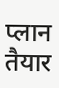प्लान तैयार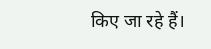किए जा रहे हैं।